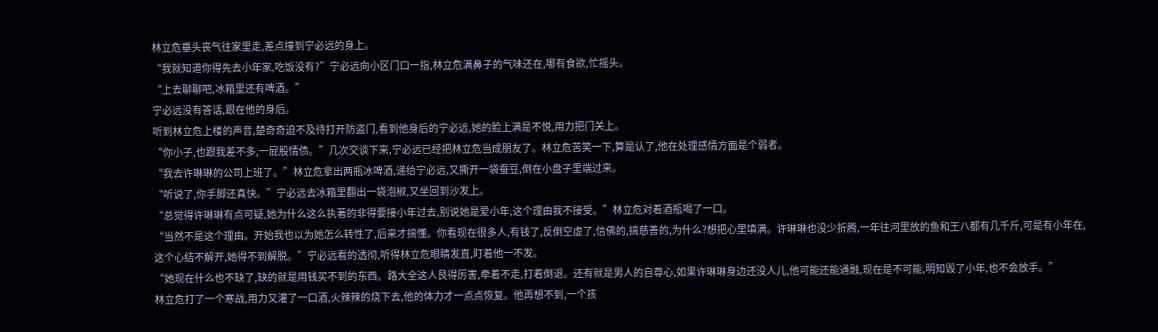林立危垂头丧气往家里走,差点撞到宁必远的身上。
“我就知道你得先去小年家,吃饭没有?”宁必远向小区门口一指,林立危满鼻子的气味还在,哪有食欲,忙摇头。
“上去聊聊吧,冰箱里还有啤酒。”
宁必远没有答话,跟在他的身后。
听到林立危上楼的声音,楚奇奇迫不及待打开防盗门,看到他身后的宁必远,她的脸上满是不悦,用力把门关上。
“你小子,也跟我差不多,一屁股情债。”几次交谈下来,宁必远已经把林立危当成朋友了。林立危苦笑一下,算是认了,他在处理感情方面是个弱者。
“我去许琳琳的公司上班了。”林立危拿出两瓶冰啤酒,递给宁必远,又撕开一袋蚕豆,倒在小盘子里端过来。
“听说了,你手脚还真快。”宁必远去冰箱里翻出一袋泡椒,又坐回到沙发上。
“总觉得许琳琳有点可疑,她为什么这么执著的非得要接小年过去,别说她是爱小年,这个理由我不接受。”林立危对着酒瓶喝了一口。
“当然不是这个理由。开始我也以为她怎么转性了,后来才搞懂。你看现在很多人,有钱了,反倒空虚了,信佛的,搞慈善的,为什么?想把心里填满。许琳琳也没少折腾,一年往河里放的鱼和王八都有几千斤,可是有小年在,这个心结不解开,她得不到解脱。”宁必远看的透彻,听得林立危眼睛发直,盯着他一不发。
“她现在什么也不缺了,缺的就是用钱买不到的东西。路大全这人艮得厉害,牵着不走,打着倒退。还有就是男人的自尊心,如果许琳琳身边还没人儿,他可能还能通融,现在是不可能,明知毁了小年,也不会放手。”
林立危打了一个寒战,用力又灌了一口酒,火辣辣的烧下去,他的体力才一点点恢复。他再想不到,一个孩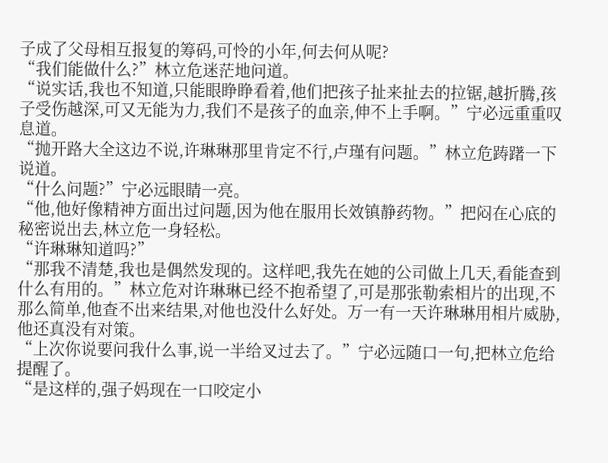子成了父母相互报复的筹码,可怜的小年,何去何从呢?
“我们能做什么?”林立危迷茫地问道。
“说实话,我也不知道,只能眼睁睁看着,他们把孩子扯来扯去的拉锯,越折腾,孩子受伤越深,可又无能为力,我们不是孩子的血亲,伸不上手啊。”宁必远重重叹息道。
“抛开路大全这边不说,许琳琳那里肯定不行,卢瑾有问题。”林立危踌躇一下说道。
“什么问题?”宁必远眼睛一亮。
“他,他好像精神方面出过问题,因为他在服用长效镇静药物。”把闷在心底的秘密说出去,林立危一身轻松。
“许琳琳知道吗?”
“那我不清楚,我也是偶然发现的。这样吧,我先在她的公司做上几天,看能查到什么有用的。”林立危对许琳琳已经不抱希望了,可是那张勒索相片的出现,不那么简单,他查不出来结果,对他也没什么好处。万一有一天许琳琳用相片威胁,他还真没有对策。
“上次你说要问我什么事,说一半给叉过去了。”宁必远随口一句,把林立危给提醒了。
“是这样的,强子妈现在一口咬定小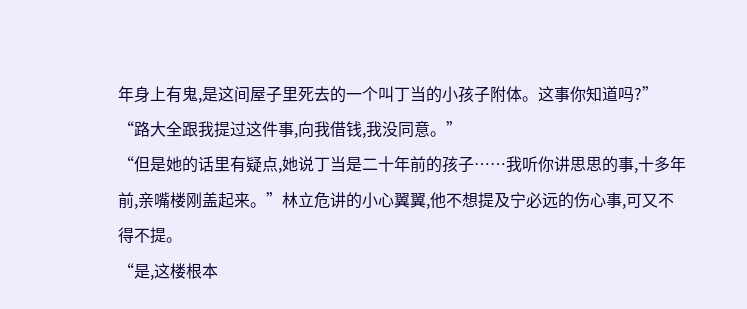年身上有鬼,是这间屋子里死去的一个叫丁当的小孩子附体。这事你知道吗?”
“路大全跟我提过这件事,向我借钱,我没同意。”
“但是她的话里有疑点,她说丁当是二十年前的孩子……我听你讲思思的事,十多年前,亲嘴楼刚盖起来。”林立危讲的小心翼翼,他不想提及宁必远的伤心事,可又不得不提。
“是,这楼根本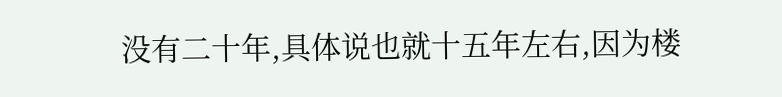没有二十年,具体说也就十五年左右,因为楼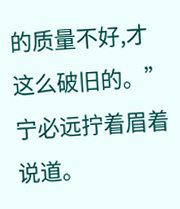的质量不好,才这么破旧的。”宁必远拧着眉着说道。